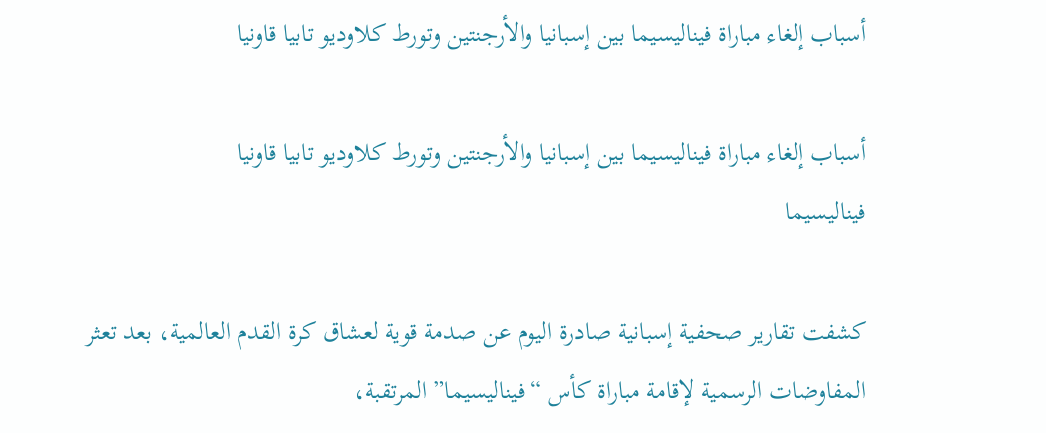أسباب إلغاء مباراة فيناليسيما بين إسبانيا والأرجنتين وتورط كلاوديو تابيا قاونيا

أسباب إلغاء مباراة فيناليسيما بين إسبانيا والأرجنتين وتورط كلاوديو تابيا قاونيا
فيناليسيما

كشفت تقارير صحفية إسبانية صادرة اليوم عن صدمة قوية لعشاق كرة القدم العالمية، بعد تعثر المفاوضات الرسمية لإقامة مباراة كأس “فيناليسيما” المرتقبة،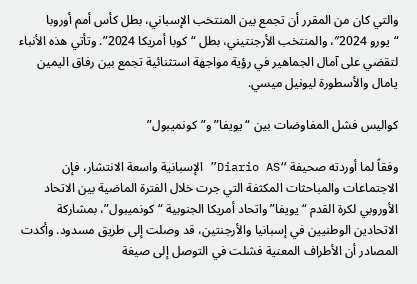والتي كان من المقرر أن تجمع بين المنتخب الإسباني، بطل كأس أمم أوروبا “يورو 2024″، والمنتخب الأرجنتيني، بطل “كوبا أمريكا 2024”. وتأتي هذه الأنباء لتقضي على آمال الجماهير في رؤية مواجهة استثنائية تجمع بين رفاق اليمين يامال والأسطورة ليونيل ميسي.

كواليس فشل المفاوضات بين “يويفا” و”كونميبول”

وفقاً لما أوردته صحيفة “Diario AS” الإسبانية واسعة الانتشار، فإن الاجتماعات والمباحثات المكثفة التي جرت خلال الفترة الماضية بين الاتحاد الأوروبي لكرة القدم “يويفا” واتحاد أمريكا الجنوبية “كونميبول”، بمشاركة الاتحادين الوطنيين في إسبانيا والأرجنتين، قد وصلت إلى طريق مسدود. وأكدت المصادر أن الأطراف المعنية فشلت في التوصل إلى صيغة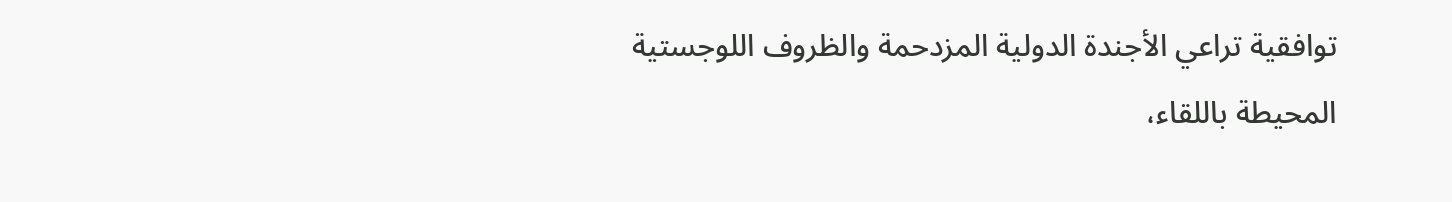توافقية تراعي الأجندة الدولية المزدحمة والظروف اللوجستية المحيطة باللقاء،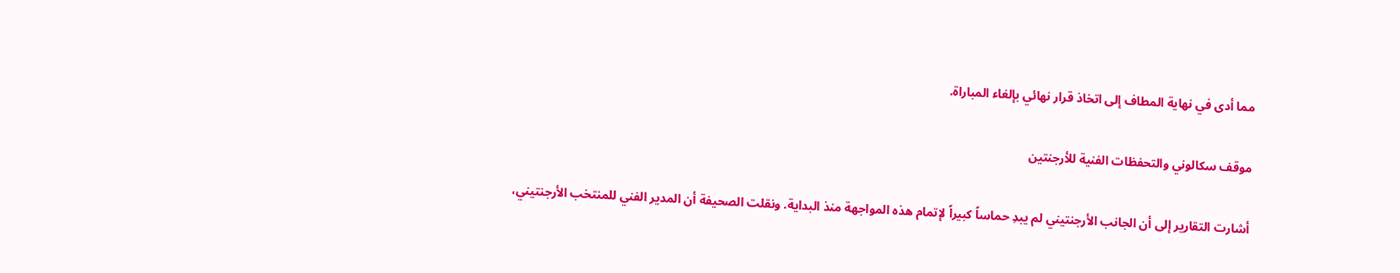مما أدى في نهاية المطاف إلى اتخاذ قرار نهائي بإلغاء المباراة.

موقف سكالوني والتحفظات الفنية للأرجنتين

أشارت التقارير إلى أن الجانب الأرجنتيني لم يبدِ حماساً كبيراً لإتمام هذه المواجهة منذ البداية. ونقلت الصحيفة أن المدير الفني للمنتخب الأرجنتيني،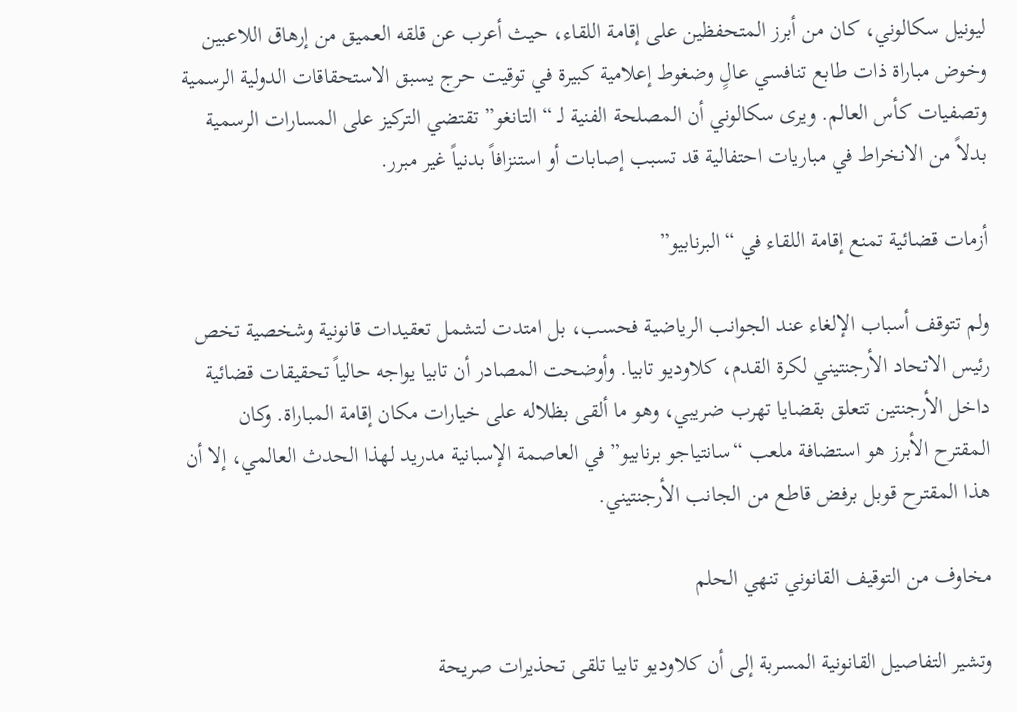ليونيل سكالوني، كان من أبرز المتحفظين على إقامة اللقاء، حيث أعرب عن قلقه العميق من إرهاق اللاعبين وخوض مباراة ذات طابع تنافسي عالٍ وضغوط إعلامية كبيرة في توقيت حرج يسبق الاستحقاقات الدولية الرسمية وتصفيات كأس العالم. ويرى سكالوني أن المصلحة الفنية لـ “التانغو” تقتضي التركيز على المسارات الرسمية بدلاً من الانخراط في مباريات احتفالية قد تسبب إصابات أو استنزافاً بدنياً غير مبرر.

أزمات قضائية تمنع إقامة اللقاء في “البرنابيو”

ولم تتوقف أسباب الإلغاء عند الجوانب الرياضية فحسب، بل امتدت لتشمل تعقيدات قانونية وشخصية تخص رئيس الاتحاد الأرجنتيني لكرة القدم، كلاوديو تابيا. وأوضحت المصادر أن تابيا يواجه حالياً تحقيقات قضائية داخل الأرجنتين تتعلق بقضايا تهرب ضريبي، وهو ما ألقى بظلاله على خيارات مكان إقامة المباراة. وكان المقترح الأبرز هو استضافة ملعب “سانتياجو برنابيو” في العاصمة الإسبانية مدريد لهذا الحدث العالمي، إلا أن هذا المقترح قوبل برفض قاطع من الجانب الأرجنتيني.

مخاوف من التوقيف القانوني تنهي الحلم

وتشير التفاصيل القانونية المسربة إلى أن كلاوديو تابيا تلقى تحذيرات صريحة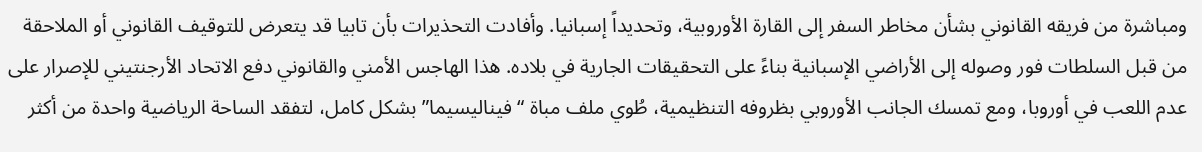ومباشرة من فريقه القانوني بشأن مخاطر السفر إلى القارة الأوروبية، وتحديداً إسبانيا. وأفادت التحذيرات بأن تابيا قد يتعرض للتوقيف القانوني أو الملاحقة من قبل السلطات فور وصوله إلى الأراضي الإسبانية بناءً على التحقيقات الجارية في بلاده. هذا الهاجس الأمني والقانوني دفع الاتحاد الأرجنتيني للإصرار على عدم اللعب في أوروبا، ومع تمسك الجانب الأوروبي بظروفه التنظيمية، طُوي ملف مباة “فيناليسيما” بشكل كامل، لتفقد الساحة الرياضية واحدة من أكثر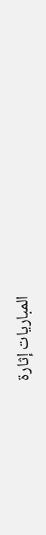المباريات إثارة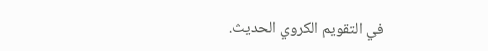في التقويم الكروي الحديث.